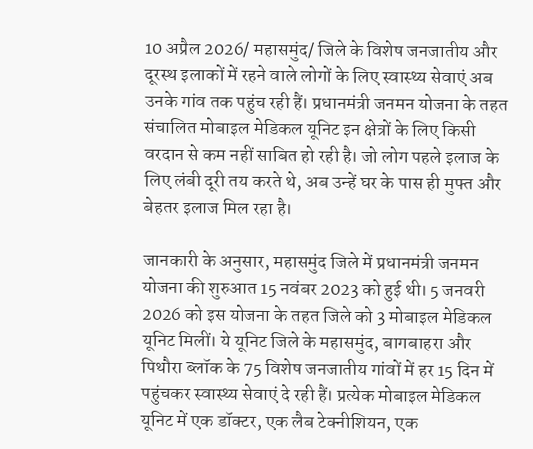10 अप्रैल 2026/ महासमुंद/ जिले के विशेष जनजातीय और दूरस्थ इलाकों में रहने वाले लोगों के लिए स्वास्थ्य सेवाएं अब उनके गांव तक पहुंच रही हैं। प्रधानमंत्री जनमन योजना के तहत संचालित मोबाइल मेडिकल यूनिट इन क्षेत्रों के लिए किसी वरदान से कम नहीं साबित हो रही है। जो लोग पहले इलाज के लिए लंबी दूरी तय करते थे, अब उन्हें घर के पास ही मुफ्त और बेहतर इलाज मिल रहा है।

जानकारी के अनुसार, महासमुंद जिले में प्रधानमंत्री जनमन योजना की शुरुआत 15 नवंबर 2023 को हुई थी। 5 जनवरी 2026 को इस योजना के तहत जिले को 3 मोबाइल मेडिकल यूनिट मिलीं। ये यूनिट जिले के महासमुंद, बागबाहरा और पिथौरा ब्लॉक के 75 विशेष जनजातीय गांवों में हर 15 दिन में पहुंचकर स्वास्थ्य सेवाएं दे रही हैं। प्रत्येक मोबाइल मेडिकल यूनिट में एक डॉक्टर, एक लैब टेक्नीशियन, एक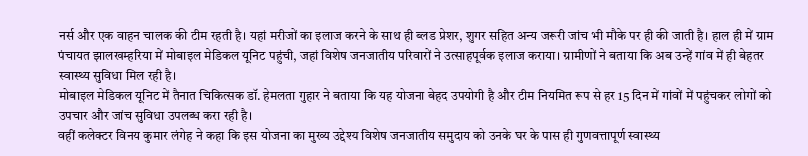नर्स और एक वाहन चालक की टीम रहती है। यहां मरीजों का इलाज करने के साथ ही ब्लड प्रेशर, शुगर सहित अन्य जरूरी जांच भी मौके पर ही की जाती है। हाल ही में ग्राम पंचायत झालखम्हरिया में मोबाइल मेडिकल यूनिट पहुंची, जहां विशेष जनजातीय परिवारों ने उत्साहपूर्वक इलाज कराया। ग्रामीणों ने बताया कि अब उन्हें गांव में ही बेहतर स्वास्थ्य सुविधा मिल रही है।
मोबाइल मेडिकल यूनिट में तैनात चिकित्सक डॉ. हेमलता गुहार ने बताया कि यह योजना बेहद उपयोगी है और टीम नियमित रूप से हर 15 दिन में गांवों में पहुंचकर लोगों को उपचार और जांच सुविधा उपलब्ध करा रही है।
वहीं कलेक्टर विनय कुमार लंगेह ने कहा कि इस योजना का मुख्य उद्देश्य विशेष जनजातीय समुदाय को उनके घर के पास ही गुणवत्तापूर्ण स्वास्थ्य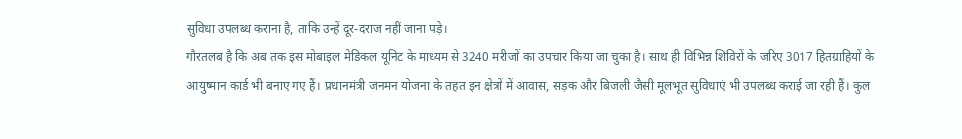सुविधा उपलब्ध कराना है, ताकि उन्हें दूर-दराज नहीं जाना पड़े।
गौरतलब है कि अब तक इस मोबाइल मेडिकल यूनिट के माध्यम से 3240 मरीजों का उपचार किया जा चुका है। साथ ही विभिन्न शिविरों के जरिए 3017 हितग्राहियों के आयुष्मान कार्ड भी बनाए गए हैं। प्रधानमंत्री जनमन योजना के तहत इन क्षेत्रों में आवास, सड़क और बिजली जैसी मूलभूत सुविधाएं भी उपलब्ध कराई जा रही हैं। कुल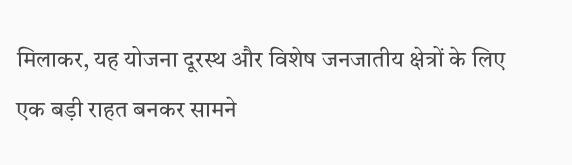मिलाकर, यह योजना दूरस्थ और विशेष जनजातीय क्षेत्रों के लिए एक बड़ी राहत बनकर सामने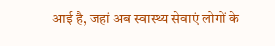आई है, जहां अब स्वास्थ्य सेवाएं लोगों के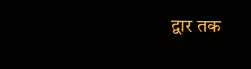द्वार तक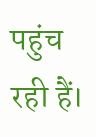पहुंच रही हैं।